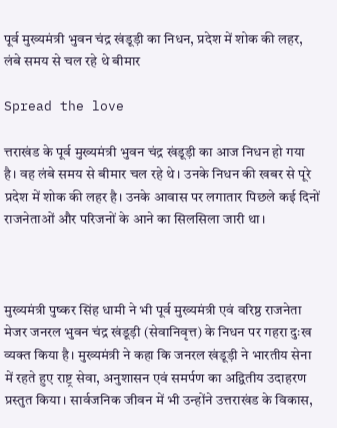पूर्व मुख्यमंत्री भुवन चंद्र खंडूड़ी का निधन, प्रदेश में शोक की लहर, लंबे समय से चल रहे थे बीमार

Spread the love

त्तराखंड के पूर्व मुख्यमंत्री भुवन चंद्र खंडूड़ी का आज निधन हो गया है। वह लंबे समय से बीमार चल रहे थे। उनके निधन की खबर से पूरे प्रदेश में शोक की लहर है। उनके आवास पर लगातार पिछले कई दिनों राजनेताओं और परिजनों के आने का सिलसिला जारी था।



मुख्यमंत्री पुष्कर सिंह धामी ने भी पूर्व मुख्यमंत्री एवं वरिष्ठ राजनेता मेजर जनरल भुवन चंद्र खंडूड़ी (सेवानिवृत्त) के निधन पर गहरा दुःख व्यक्त किया है। मुख्यमंत्री ने कहा कि जनरल खंडूड़ी ने भारतीय सेना में रहते हुए राष्ट्र सेवा, अनुशासन एवं समर्पण का अद्वितीय उदाहरण प्रस्तुत किया। सार्वजनिक जीवन में भी उन्होंने उत्तराखंड के विकास,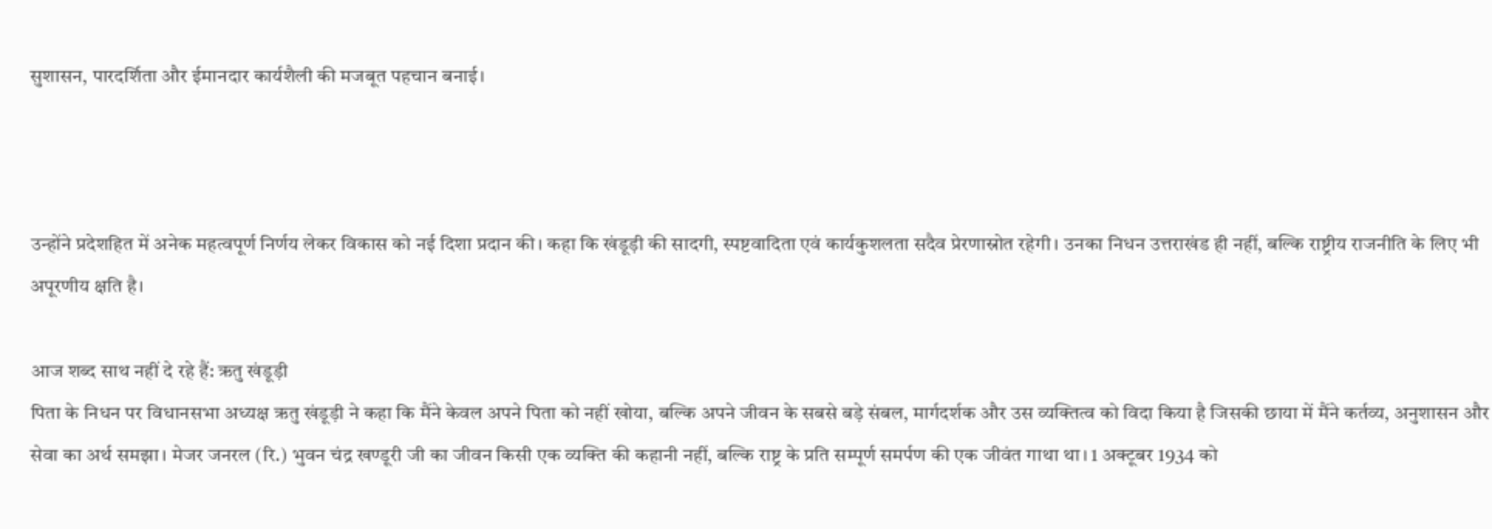सुशासन, पारदर्शिता और ईमानदार कार्यशैली की मजबूत पहचान बनाई।



उन्होंने प्रदेशहित में अनेक महत्वपूर्ण निर्णय लेकर विकास को नई दिशा प्रदान की। कहा कि खंडूड़ी की सादगी, स्पष्टवादिता एवं कार्यकुशलता सदैव प्रेरणास्रोत रहेगी। उनका निधन उत्तराखंड ही नहीं, बल्कि राष्ट्रीय राजनीति के लिए भी अपूरणीय क्षति है।

आज शब्द साथ नहीं दे रहे हैं: ऋतु खंडूड़ी
पिता के निधन पर विधानसभा अध्यक्ष ऋतु खंडूड़ी ने कहा कि मैंने केवल अपने पिता को नहीं खोया, बल्कि अपने जीवन के सबसे बड़े संबल, मार्गदर्शक और उस व्यक्तित्व को विदा किया है जिसकी छाया में मैंने कर्तव्य, अनुशासन और सेवा का अर्थ समझा। मेजर जनरल (रि.) भुवन चंद्र खण्डूरी जी का जीवन किसी एक व्यक्ति की कहानी नहीं, बल्कि राष्ट्र के प्रति सम्पूर्ण समर्पण की एक जीवंत गाथा था। 1 अक्टूबर 1934 को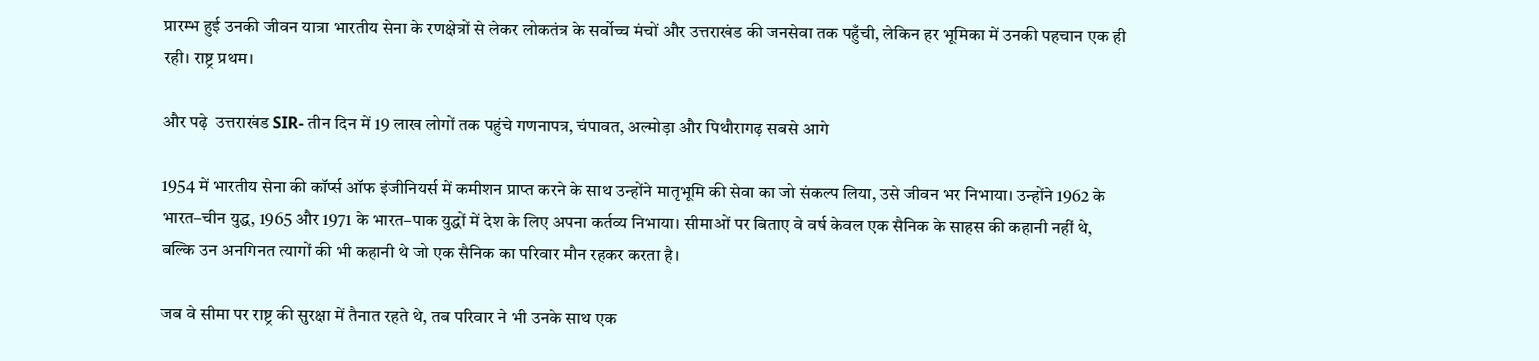प्रारम्भ हुई उनकी जीवन यात्रा भारतीय सेना के रणक्षेत्रों से लेकर लोकतंत्र के सर्वोच्च मंचों और उत्तराखंड की जनसेवा तक पहुँची, लेकिन हर भूमिका में उनकी पहचान एक ही रही। राष्ट्र प्रथम।

और पढ़े  उत्तराखंड SIR- तीन दिन में 19 लाख लोगों तक पहुंचे गणनापत्र, चंपावत, अल्मोड़ा और पिथौरागढ़ सबसे आगे

1954 में भारतीय सेना की कॉर्प्स ऑफ इंजीनियर्स में कमीशन प्राप्त करने के साथ उन्होंने मातृभूमि की सेवा का जो संकल्प लिया, उसे जीवन भर निभाया। उन्होंने 1962 के भारत–चीन युद्ध, 1965 और 1971 के भारत–पाक युद्धों में देश के लिए अपना कर्तव्य निभाया। सीमाओं पर बिताए वे वर्ष केवल एक सैनिक के साहस की कहानी नहीं थे, बल्कि उन अनगिनत त्यागों की भी कहानी थे जो एक सैनिक का परिवार मौन रहकर करता है।

जब वे सीमा पर राष्ट्र की सुरक्षा में तैनात रहते थे, तब परिवार ने भी उनके साथ एक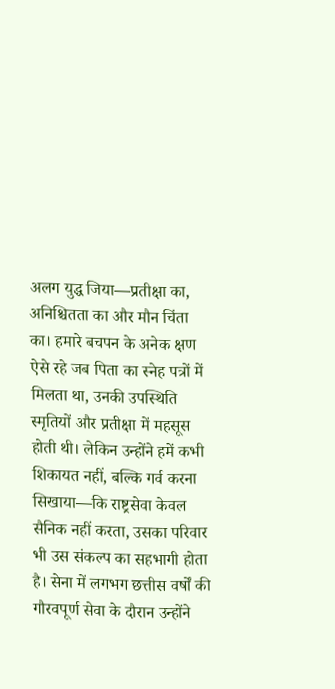अलग युद्ध जिया—प्रतीक्षा का, अनिश्चितता का और मौन चिंता का। हमारे बचपन के अनेक क्षण ऐसे रहे जब पिता का स्नेह पत्रों में मिलता था, उनकी उपस्थिति स्मृतियों और प्रतीक्षा में महसूस होती थी। लेकिन उन्होंने हमें कभी शिकायत नहीं, बल्कि गर्व करना सिखाया—कि राष्ट्रसेवा केवल सैनिक नहीं करता, उसका परिवार भी उस संकल्प का सहभागी होता है। सेना में लगभग छत्तीस वर्षों की गौरवपूर्ण सेवा के दौरान उन्होंने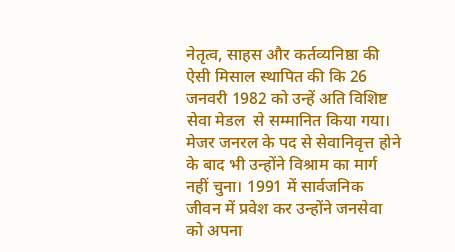नेतृत्व, साहस और कर्तव्यनिष्ठा की ऐसी मिसाल स्थापित की कि 26 जनवरी 1982 को उन्हें अति विशिष्ट सेवा मेडल  से सम्मानित किया गया। मेजर जनरल के पद से सेवानिवृत्त होने के बाद भी उन्होंने विश्राम का मार्ग नहीं चुना। 1991 में सार्वजनिक जीवन में प्रवेश कर उन्होंने जनसेवा को अपना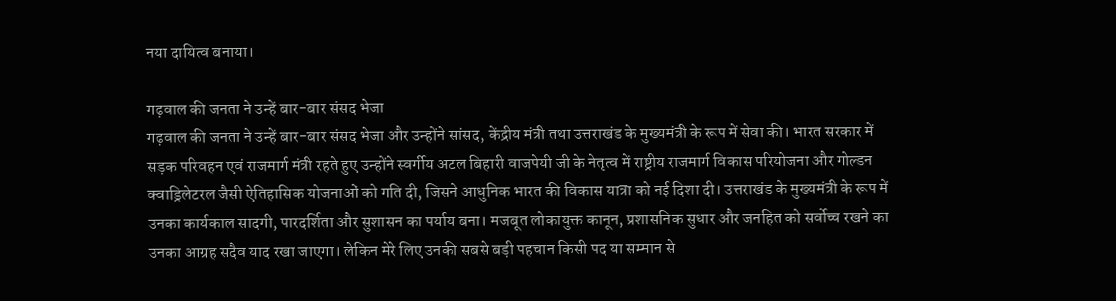नया दायित्व बनाया।

गढ़वाल की जनता ने उन्हें बार-बार संसद भेजा
गढ़वाल की जनता ने उन्हें बार-बार संसद भेजा और उन्होंने सांसद, केंद्रीय मंत्री तथा उत्तराखंड के मुख्यमंत्री के रूप में सेवा की। भारत सरकार में सड़क परिवहन एवं राजमार्ग मंत्री रहते हुए उन्होंने स्वर्गीय अटल बिहारी वाजपेयी जी के नेतृत्व में राष्ट्रीय राजमार्ग विकास परियोजना और गोल्डन क्वाड्रिलेटरल जैसी ऐतिहासिक योजनाओं को गति दी, जिसने आधुनिक भारत की विकास यात्रा को नई दिशा दी। उत्तराखंड के मुख्यमंत्री के रूप में उनका कार्यकाल सादगी, पारदर्शिता और सुशासन का पर्याय बना। मजबूत लोकायुक्त कानून, प्रशासनिक सुधार और जनहित को सर्वोच्च रखने का उनका आग्रह सदैव याद रखा जाएगा। लेकिन मेरे लिए उनकी सबसे बड़ी पहचान किसी पद या सम्मान से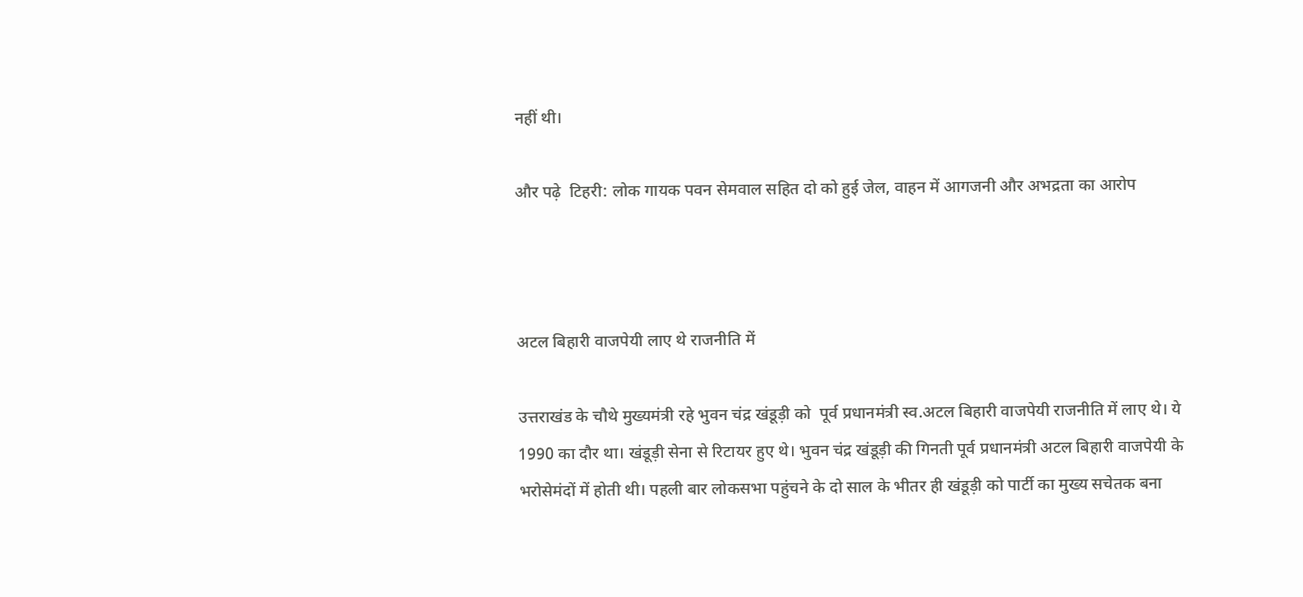नहीं थी।

और पढ़े  टिहरी: लोक गायक पवन सेमवाल सहित दो को हुई जेल, वाहन में आगजनी और अभद्रता का आरोप



अटल बिहारी वाजपेयी लाए थे राजनीति में

उत्तराखंड के चौथे मुख्यमंत्री रहे भुवन चंद्र खंडूड़ी को  पूर्व प्रधानमंत्री स्व.अटल बिहारी वाजपेयी राजनीति में लाए थे। ये 1990 का दौर था। खंडूड़ी सेना से रिटायर हुए थे। भुवन चंद्र खंडूड़ी की गिनती पूर्व प्रधानमंत्री अटल बिहारी वाजपेयी के भरोसेमंदों में होती थी। पहली बार लोकसभा पहुंचने के दो साल के भीतर ही खंडूड़ी को पार्टी का मुख्य सचेतक बना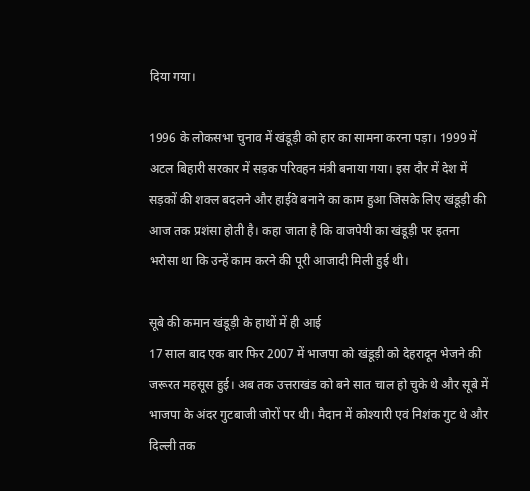दिया गया।

1996 के लोकसभा चुनाव में खंडूड़ी को हार का सामना करना पड़ा। 1999 में अटल बिहारी सरकार में सड़क परिवहन मंत्री बनाया गया। इस दौर में देश में सड़कों की शक्ल बदलने और हाईवे बनाने का काम हुआ जिसके लिए खंडूड़ी की आज तक प्रशंसा होती है। कहा जाता है कि वाजपेयी का खंडूड़ी पर इतना भरोसा था कि उन्हें काम करने की पूरी आजादी मिली हुई थी।

सूबे की कमान खंडूड़ी के हाथों में ही आई
17 साल बाद एक बार फिर 2007 में भाजपा को खंडूड़ी को देहरादून भेजने की जरूरत महसूस हुई। अब तक उत्तराखंड को बने सात चाल हो चुके थे और सूबे में भाजपा के अंदर गुटबाजी जोरों पर थी। मैदान में कोश्यारी एवं निशंक गुट थे और दिल्ली तक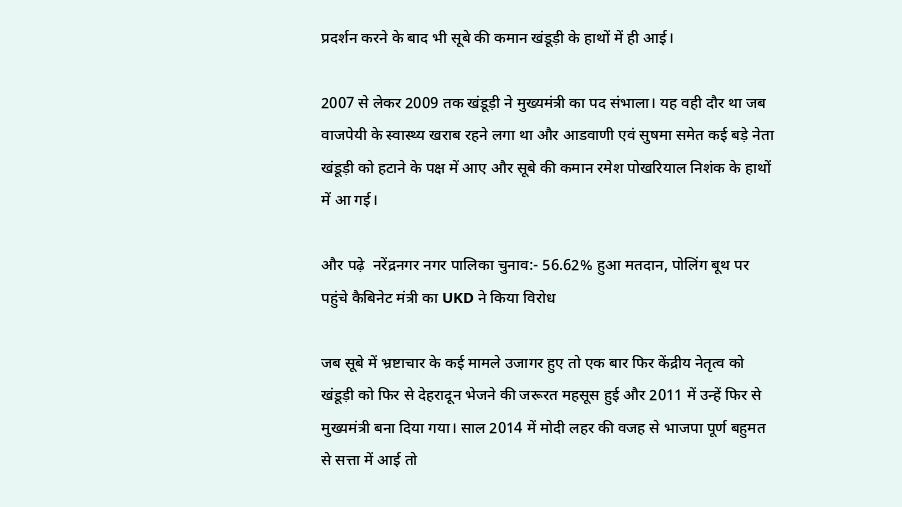प्रदर्शन करने के बाद भी सूबे की कमान खंडूड़ी के हाथों में ही आई।

2007 से लेकर 2009 तक खंडूड़ी ने मुख्यमंत्री का पद संभाला। यह वही दौर था जब वाजपेयी के स्वास्थ्य खराब रहने लगा था और आडवाणी एवं सुषमा समेत कई बड़े नेता खंडूड़ी को हटाने के पक्ष में आए और सूबे की कमान रमेश पोखरियाल निशंक के हाथों में आ गई।

और पढ़े  नरेंद्रनगर नगर पालिका चुनाव:- 56.62% हुआ मतदान, पोलिंग बूथ पर पहुंचे कैबिनेट मंत्री का UKD ने किया विरोध

जब सूबे में भ्रष्टाचार के कई मामले उजागर हुए तो एक बार फिर केंद्रीय नेतृत्व को खंडूड़ी को फिर से देहरादून भेजने की जरूरत महसूस हुई और 2011 में उन्हें फिर से मुख्यमंत्री बना दिया गया। साल 2014 में मोदी लहर की वजह से भाजपा पूर्ण बहुमत से सत्ता में आई तो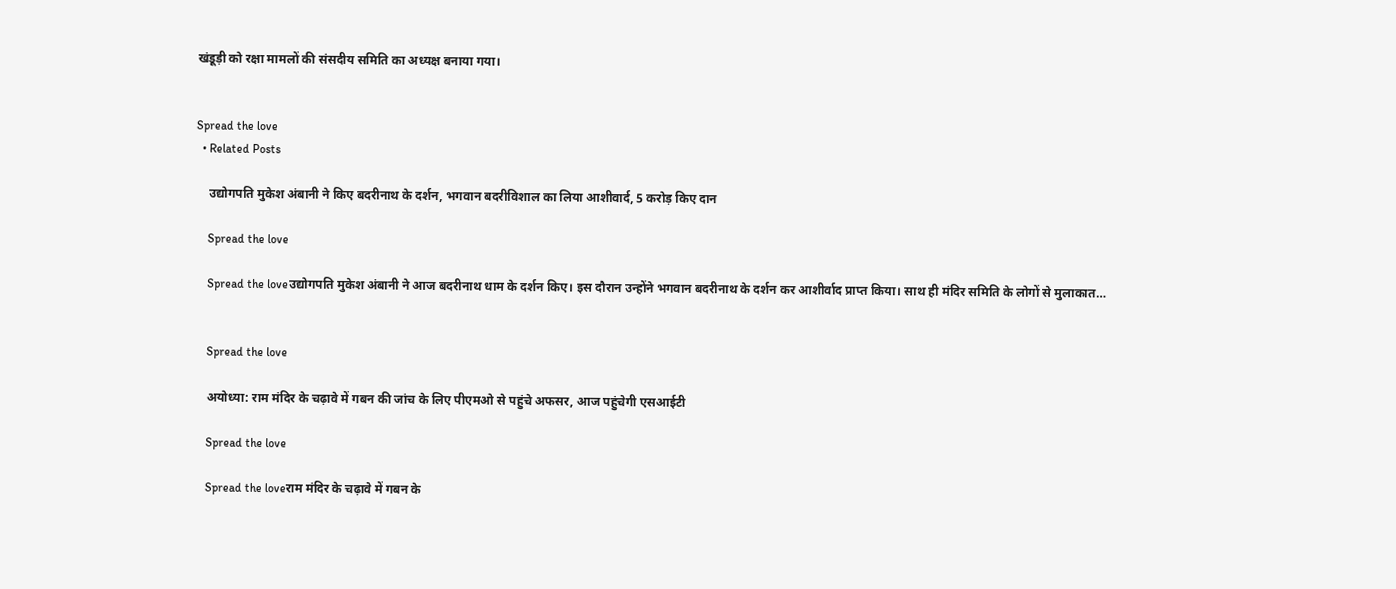खंडूड़ी को रक्षा मामलों की संसदीय समिति का अध्यक्ष बनाया गया।


Spread the love
  • Related Posts

    उद्योगपति मुकेश अंबानी ने किए बदरीनाथ के दर्शन, भगवान बदरीविशाल का लिया आशीवार्द, 5 करोड़ किए दान

    Spread the love

    Spread the loveउद्योगपति मुकेश अंबानी ने आज बदरीनाथ धाम के दर्शन किए। इस दौरान उन्होंने भगवान बदरीनाथ के दर्शन कर आशीर्वाद प्राप्त किया। साथ ही मंदिर समिति के लोगों से मुलाकात…


    Spread the love

    अयोध्या: राम मंदिर के चढ़ावे में गबन की जांच के लिए पीएमओ से पहुंचे अफसर, आज पहुंचेगी एसआईटी

    Spread the love

    Spread the loveराम मंदिर के चढ़ावे में गबन के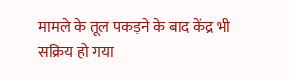मामले के तूल पकड़ने के बाद केंद्र भी सक्रिय हो गया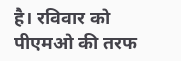है। रविवार को पीएमओ की तरफ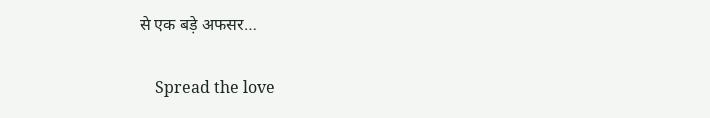से एक बड़े अफसर…


    Spread the love